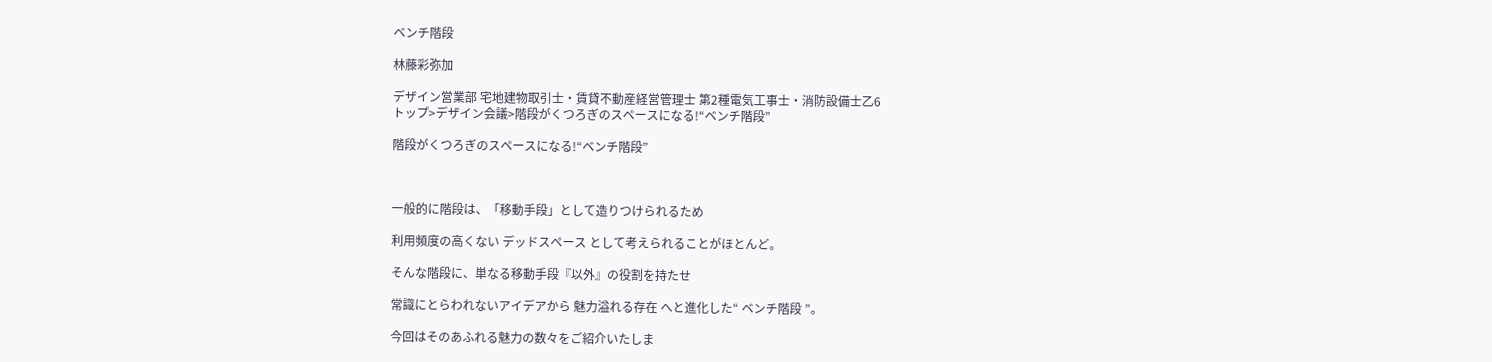ベンチ階段

林藤彩弥加

デザイン営業部 宅地建物取引士・賃貸不動産経営管理士 第2種電気工事士・消防設備士乙6
トップ>デザイン会議>階段がくつろぎのスペースになる!“ベンチ階段”

階段がくつろぎのスペースになる!“ベンチ階段”



一般的に階段は、「移動手段」として造りつけられるため

利用頻度の高くない デッドスペース として考えられることがほとんど。

そんな階段に、単なる移動手段『以外』の役割を持たせ

常識にとらわれないアイデアから 魅力溢れる存在 へと進化した“ ベンチ階段 ”。

今回はそのあふれる魅力の数々をご紹介いたしま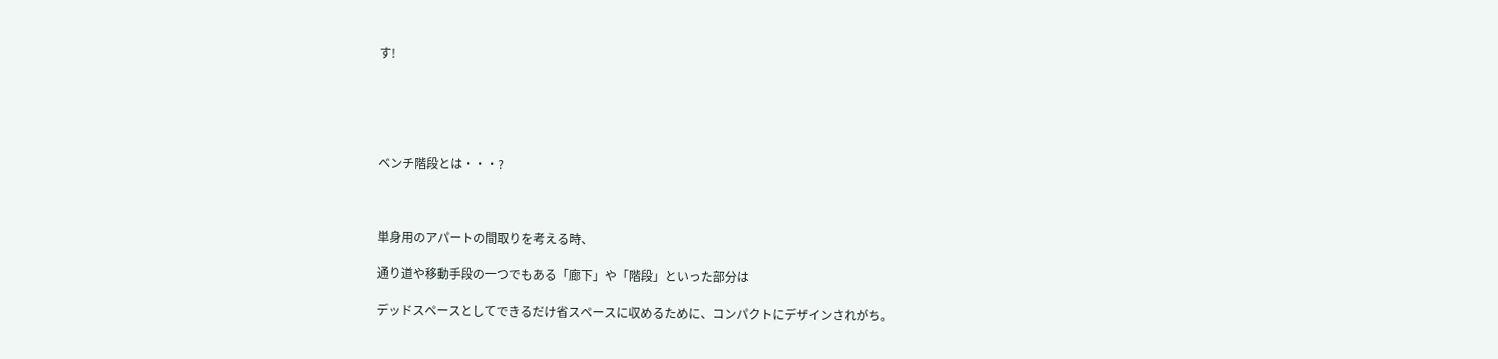す!





ベンチ階段とは・・・?



単身用のアパートの間取りを考える時、

通り道や移動手段の一つでもある「廊下」や「階段」といった部分は

デッドスペースとしてできるだけ省スペースに収めるために、コンパクトにデザインされがち。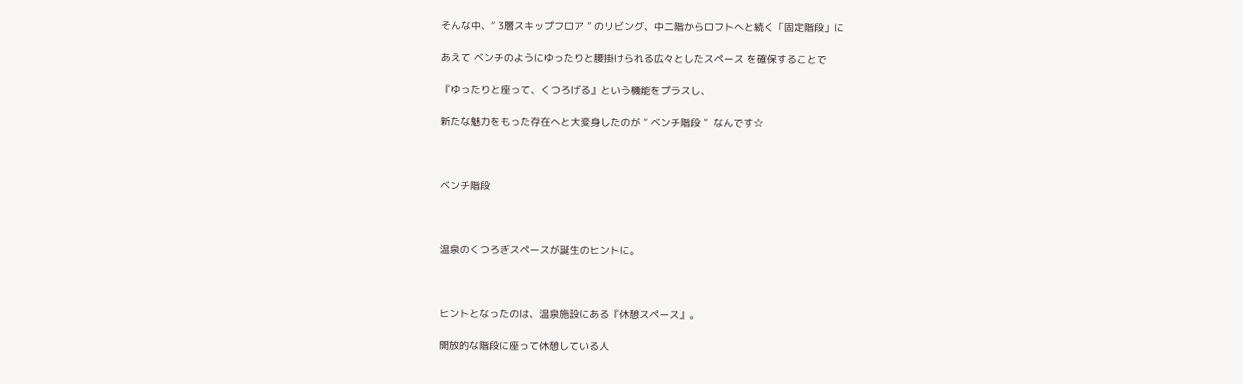そんな中、“ 3層スキップフロア ” のリビング、中二階からロフトへと続く「固定階段」に

あえて ベンチのようにゆったりと腰掛けられる広々としたスペース を確保することで

『ゆったりと座って、くつろげる』という機能をプラスし、

新たな魅力をもった存在へと大変身したのが “ ベンチ階段 ”  なんです☆



ベンチ階段



温泉のくつろぎスペースが誕生のヒントに。



ヒントとなったのは、温泉施設にある『休憩スペース』。

開放的な階段に座って休憩している人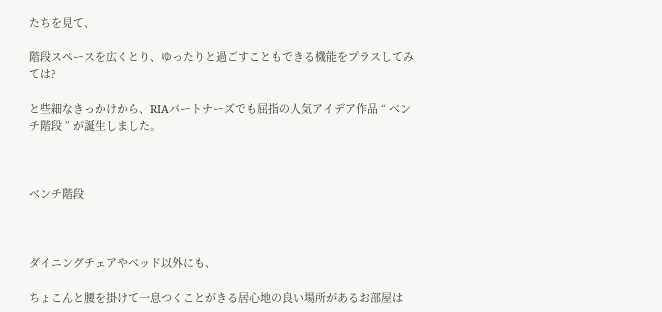たちを見て、

階段スペースを広くとり、ゆったりと過ごすこともできる機能をプラスしてみては?

と些細なきっかけから、RIAパートナーズでも屈指の人気アイデア作品 “ ベンチ階段 ” が誕生しました。



ベンチ階段



ダイニングチェアやベッド以外にも、

ちょこんと腰を掛けて一息つくことがきる居心地の良い場所があるお部屋は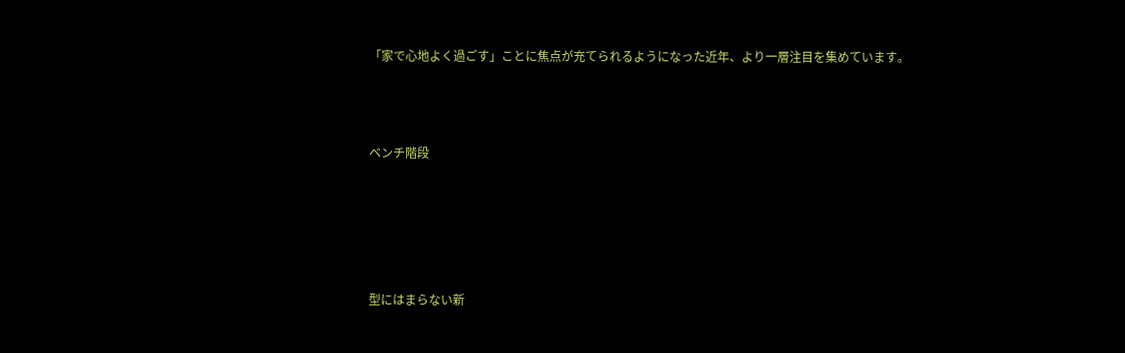「家で心地よく過ごす」ことに焦点が充てられるようになった近年、より一層注目を集めています。



ベンチ階段





型にはまらない新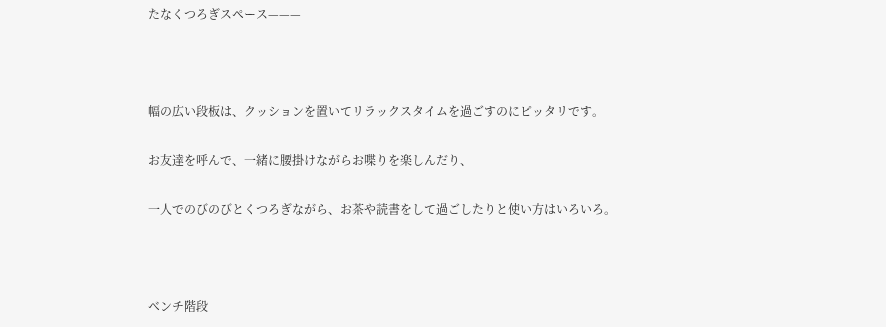たなくつろぎスペース———



幅の広い段板は、クッションを置いてリラックスタイムを過ごすのにピッタリです。

お友達を呼んで、一緒に腰掛けながらお喋りを楽しんだり、

一人でのびのびとくつろぎながら、お茶や読書をして過ごしたりと使い方はいろいろ。



ベンチ階段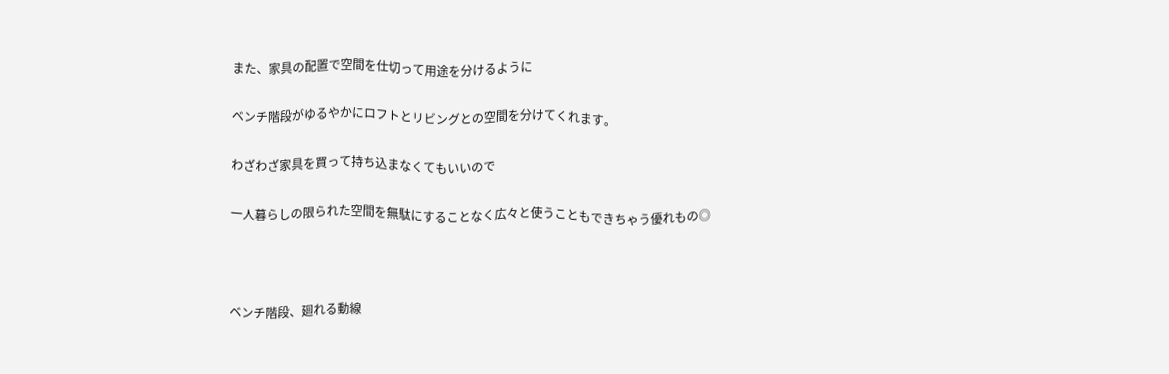また、家具の配置で空間を仕切って用途を分けるように

ベンチ階段がゆるやかにロフトとリビングとの空間を分けてくれます。

わざわざ家具を買って持ち込まなくてもいいので

一人暮らしの限られた空間を無駄にすることなく広々と使うこともできちゃう優れもの◎



ベンチ階段、廻れる動線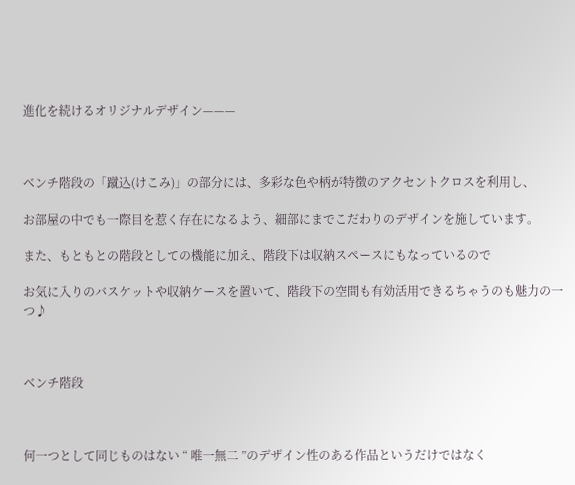進化を続けるオリジナルデザイン———



ベンチ階段の「蹴込(けこみ)」の部分には、多彩な色や柄が特徴のアクセントクロスを利用し、

お部屋の中でも一際目を惹く存在になるよう、細部にまでこだわりのデザインを施しています。

また、もともとの階段としての機能に加え、階段下は収納スペースにもなっているので

お気に入りのバスケットや収納ケースを置いて、階段下の空間も有効活用できるちゃうのも魅力の一つ♪



ベンチ階段



何一つとして同じものはない “ 唯一無二 ”のデザイン性のある作品というだけではなく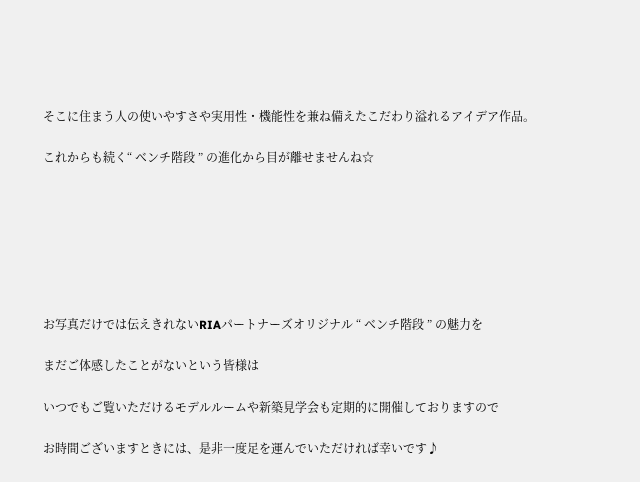そこに住まう人の使いやすさや実用性・機能性を兼ね備えたこだわり溢れるアイデア作品。

これからも続く“ ベンチ階段 ” の進化から目が離せませんね☆







お写真だけでは伝えきれないRIAパートナーズオリジナル “ ベンチ階段 ” の魅力を

まだご体感したことがないという皆様は

いつでもご覧いただけるモデルルームや新築見学会も定期的に開催しておりますので

お時間ございますときには、是非一度足を運んでいただければ幸いです♪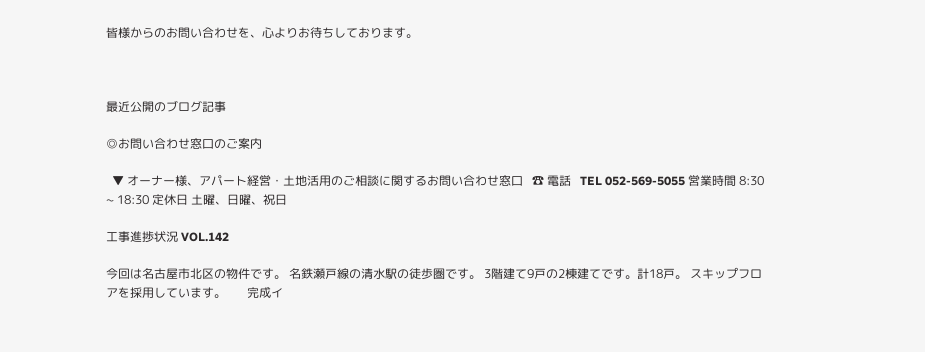皆様からのお問い合わせを、心よりお待ちしております。



最近公開のブログ記事

◎お問い合わせ窓口のご案内

  ▼ オーナー様、アパート経営・土地活用のご相談に関するお問い合わせ窓口   ☎ 電話   TEL 052-569-5055 営業時間 8:30 ~ 18:30 定休日 土曜、日曜、祝日

工事進捗状況 VOL.142

今回は名古屋市北区の物件です。 名鉄瀬戸線の清水駅の徒歩圏です。 3階建て9戸の2棟建てです。計18戸。 スキップフロアを採用しています。       完成イ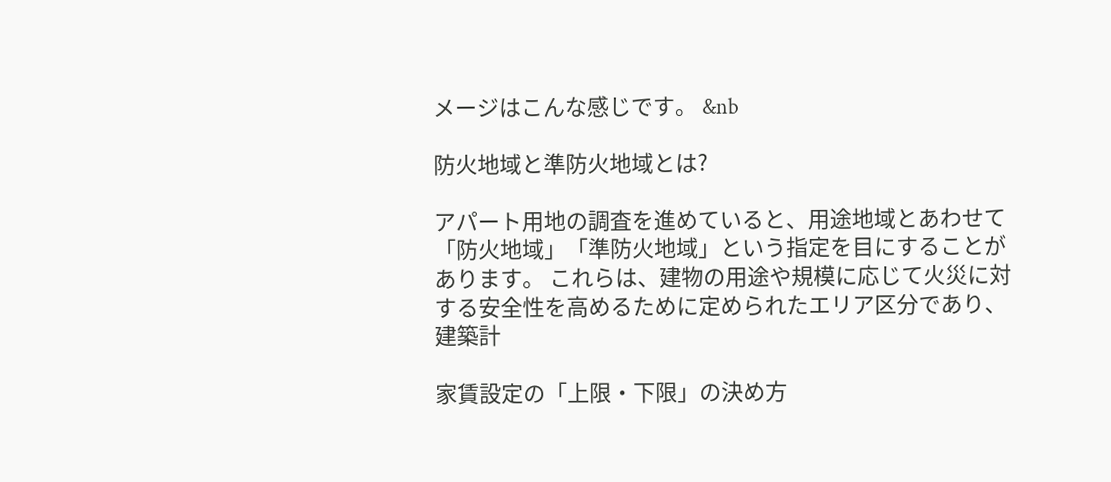メージはこんな感じです。 &nb

防火地域と準防火地域とは?

アパート用地の調査を進めていると、用途地域とあわせて 「防火地域」「準防火地域」という指定を目にすることがあります。 これらは、建物の用途や規模に応じて火災に対する安全性を高めるために定められたエリア区分であり、 建築計

家賃設定の「上限・下限」の決め方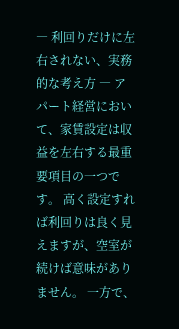― 利回りだけに左右されない、実務的な考え方 ― アパート経営において、家賃設定は収益を左右する最重要項目の一つです。 高く設定すれば利回りは良く見えますが、空室が続けば意味がありません。 一方で、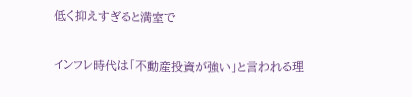低く抑えすぎると満室で

インフレ時代は「不動産投資が強い」と言われる理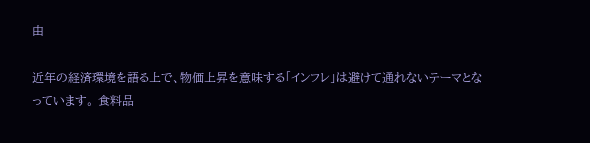由

近年の経済環境を語る上で、物価上昇を意味する「インフレ」は避けて通れないテーマとなっています。 食料品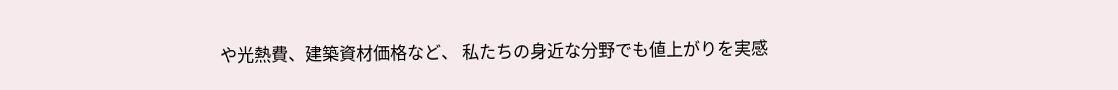や光熱費、建築資材価格など、 私たちの身近な分野でも値上がりを実感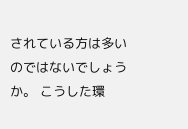されている方は多いのではないでしょうか。 こうした環